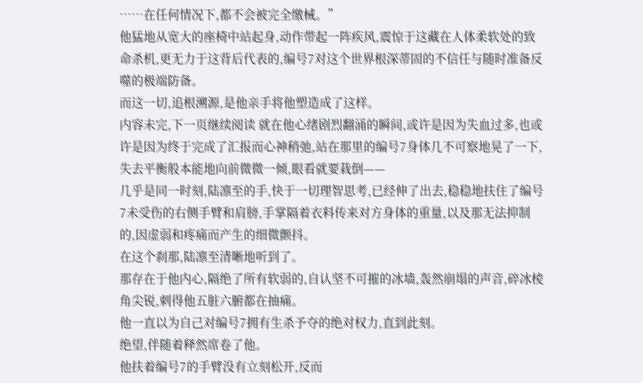……在任何情况下,都不会被完全缴械。”
他猛地从宽大的座椅中站起身,动作带起一阵疾风,震惊于这藏在人体柔软处的致命杀机,更无力于这背后代表的,编号7对这个世界根深蒂固的不信任与随时准备反噬的极端防备。
而这一切,追根溯源,是他亲手将他塑造成了这样。
内容未完,下一页继续阅读 就在他心绪剧烈翻涌的瞬间,或许是因为失血过多,也或许是因为终于完成了汇报而心神稍弛,站在那里的编号7身体几不可察地晃了一下,失去平衡般本能地向前微微一倾,眼看就要栽倒——
几乎是同一时刻,陆凛至的手,快于一切理智思考,已经伸了出去,稳稳地扶住了编号7未受伤的右侧手臂和肩膀,手掌隔着衣料传来对方身体的重量,以及那无法抑制的,因虚弱和疼痛而产生的细微颤抖。
在这个刹那,陆凛至清晰地听到了。
那存在于他内心,隔绝了所有软弱的,自认坚不可摧的冰墙,轰然崩塌的声音,碎冰棱角尖锐,刺得他五脏六腑都在抽痛。
他一直以为自己对编号7拥有生杀予夺的绝对权力,直到此刻。
绝望,伴随着释然席卷了他。
他扶着编号7的手臂没有立刻松开,反而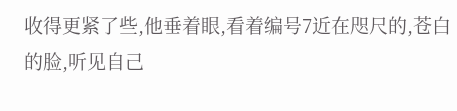收得更紧了些,他垂着眼,看着编号7近在咫尺的,苍白的脸,听见自己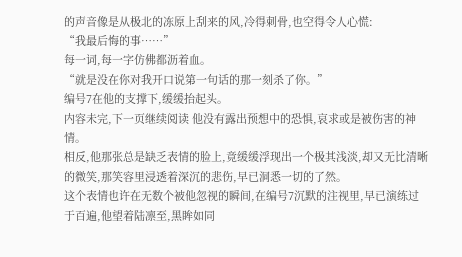的声音像是从极北的冻原上刮来的风,冷得刺骨,也空得令人心慌:
“我最后悔的事……”
每一词,每一字仿佛都沥着血。
“就是没在你对我开口说第一句话的那一刻杀了你。”
编号7在他的支撑下,缓缓抬起头。
内容未完,下一页继续阅读 他没有露出预想中的恐惧,哀求或是被伤害的神情。
相反,他那张总是缺乏表情的脸上,竟缓缓浮现出一个极其浅淡,却又无比清晰的微笑,那笑容里浸透着深沉的悲伤,早已洞悉一切的了然。
这个表情也许在无数个被他忽视的瞬间,在编号7沉默的注视里,早已演练过于百遍,他望着陆凛至,黑眸如同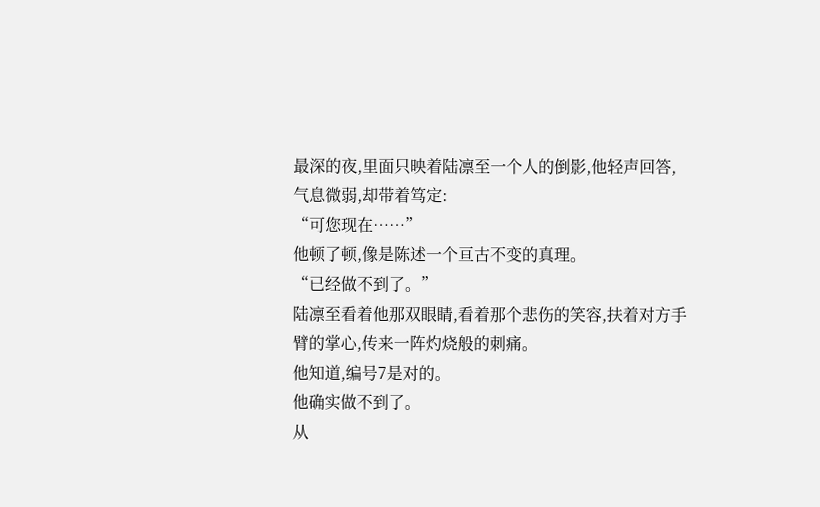最深的夜,里面只映着陆凛至一个人的倒影,他轻声回答,气息微弱,却带着笃定:
“可您现在……”
他顿了顿,像是陈述一个亘古不变的真理。
“已经做不到了。”
陆凛至看着他那双眼睛,看着那个悲伤的笑容,扶着对方手臂的掌心,传来一阵灼烧般的刺痛。
他知道,编号7是对的。
他确实做不到了。
从